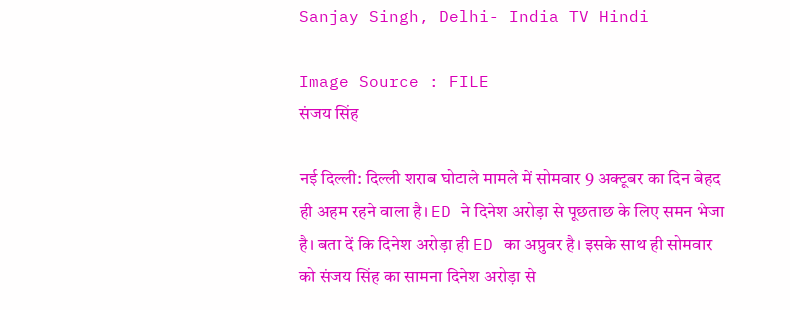Sanjay Singh, Delhi- India TV Hindi

Image Source : FILE
संजय सिंह

नई दिल्ली: दिल्ली शराब घोटाले मामले में सोमवार 9 अक्टूबर का दिन बेहद ही अहम रहने वाला है। ED ने दिनेश अरोड़ा से पूछताछ के लिए समन भेजा है। बता दें कि दिनेश अरोड़ा ही ED का अप्रुवर है। इसके साथ ही सोमवार को संजय सिंह का सामना दिनेश अरोड़ा से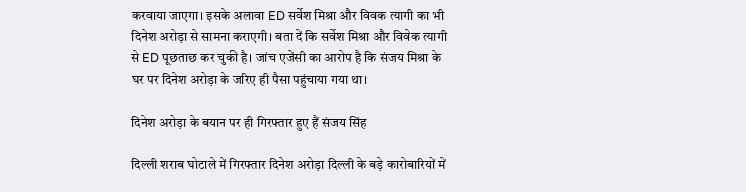करवाया जाएगा। इसके अलावा ED सर्वेश मिश्रा और विवक त्यागी का भी दिनेश अरोड़ा से सामना कराएगी। बता दें कि सर्वेश मिश्रा और विवेक त्यागी से ED पूछताछ कर चुकी है। जांच एजेंसी का आरोप है कि संजय मिश्रा के घर पर दिनेश अरोड़ा के जरिए ही पैसा पहुंचाया गया था।

दिनेश अरोड़ा के बयान पर ही गिरफ्तार हुए हैं संजय सिंह

दिल्ली शराब घोटाले में गिरफ्तार दिनेश अरोड़ा दिल्ली के बड़े कारोबारियों में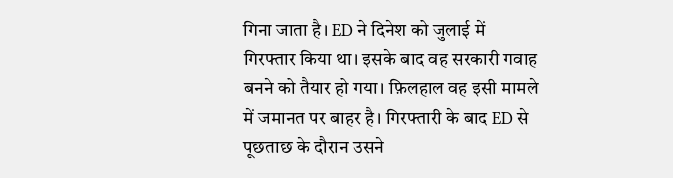गिना जाता है। ED ने दिनेश को जुलाई में गिरफ्तार किया था। इसके बाद वह सरकारी गवाह बनने को तैयार हो गया। फ़िलहाल वह इसी मामले में जमानत पर बाहर है। गिरफ्तारी के बाद ED से पूछताछ के दौरान उसने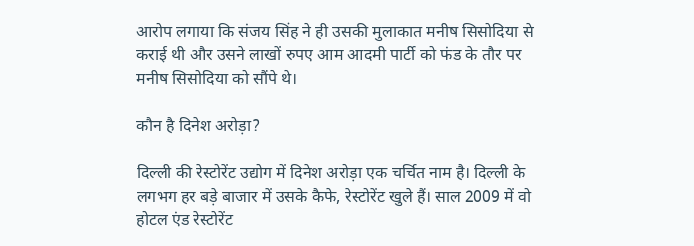आरोप लगाया कि संजय सिंह ने ही उसकी मुलाकात मनीष सिसोदिया से कराई थी और उसने लाखों रुपए आम आदमी पार्टी को फंड के तौर पर मनीष सिसोदिया को सौंपे थे।

कौन है दिनेश अरोड़ा?

दिल्ली की रेस्टोरेंट उद्योग में दिनेश अरोड़ा एक चर्चित नाम है। दिल्ली के लगभग हर बड़े बाजार में उसके कैफे, रेस्टोरेंट खुले हैं। साल 2009 में वो होटल एंड रेस्टोरेंट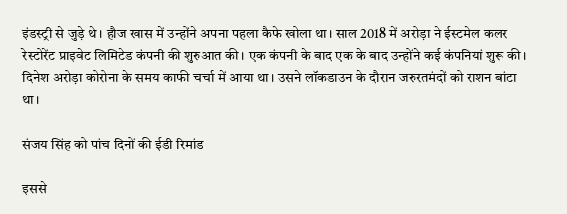इंडस्ट्री से जुड़े थे। हौज खास में उन्होंने अपना पहला कैफे खोला था। साल 2018 में अरोड़ा ने ईस्टमेल कलर रेस्टोरेंट प्राइवेट लिमिटेड कंपनी की शुरुआत की। एक कंपनी के बाद एक के बाद उन्होंने कई कंपनियां शुरू की। दिनेश अरोड़ा कोरोना के समय काफी चर्चा में आया था। उसने लॉकडाउन के दौरान जरुरतमंदों को राशन बांटा था।

संजय सिंह को पांच दिनों की ईडी रिमांड

इससे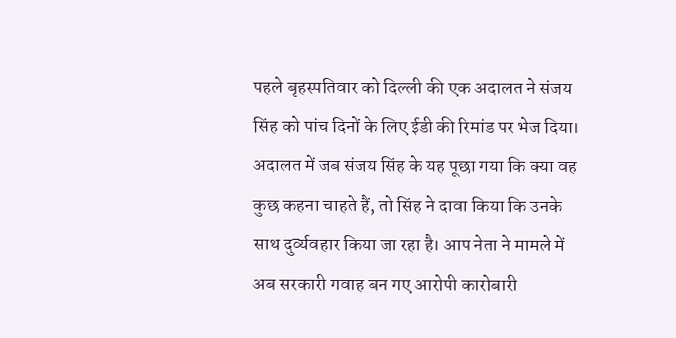पहले बृहस्पतिवार को दिल्ली की एक अदालत ने संजय सिंह को पांच दिनों के लिए ईडी की रिमांड पर भेज दिया। अदालत में जब संजय सिंह के यह पूछा गया कि क्या वह कुछ कहना चाहते हैं, तो सिंह ने दावा किया कि उनके साथ दुर्व्यवहार किया जा रहा है। आप नेता ने मामले में अब सरकारी गवाह बन गए आरोपी कारोबारी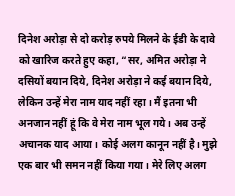दिनेश अरोड़ा से दो करोड़ रुपये मिलने के ईडी के दावे को खारिज करते हुए कहा, “सर, अमित अरोड़ा ने दसियों बयान दिये, दिनेश अरोड़ा ने कई बयान दिये, लेकिन उन्हें मेरा नाम याद नहीं रहा। मैं इतना भी अनजान नहीं हूं कि वे मेरा नाम भूल गये। अब उन्हें अचानक याद आया। कोई अलग कानून नहीं है। मुझे एक बार भी समन नहीं किया गया। मेरे लिए अलग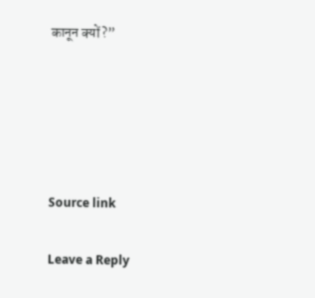कानून क्यों?”





Source link

Leave a Reply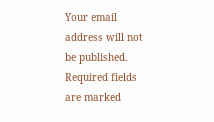Your email address will not be published. Required fields are marked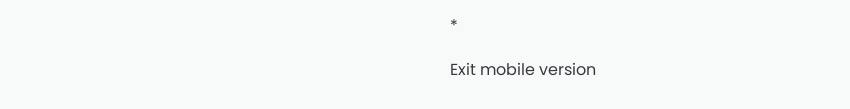*

Exit mobile version